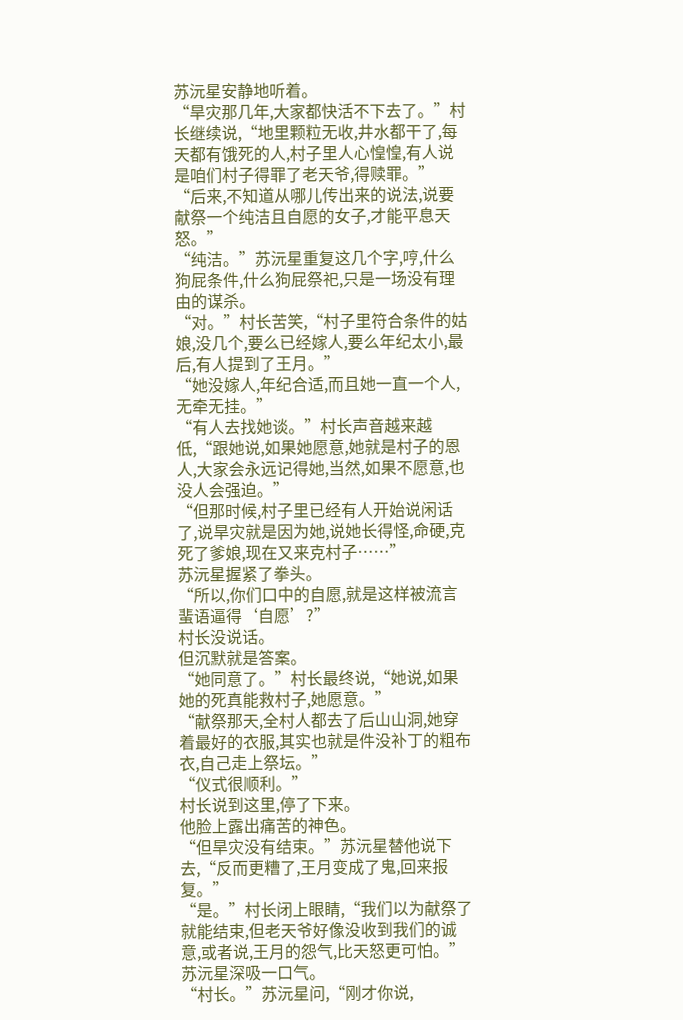苏沅星安静地听着。
“旱灾那几年,大家都快活不下去了。”村长继续说,“地里颗粒无收,井水都干了,每天都有饿死的人,村子里人心惶惶,有人说是咱们村子得罪了老天爷,得赎罪。”
“后来,不知道从哪儿传出来的说法,说要献祭一个纯洁且自愿的女子,才能平息天怒。”
“纯洁。”苏沅星重复这几个字,哼,什么狗屁条件,什么狗屁祭祀,只是一场没有理由的谋杀。
“对。”村长苦笑,“村子里符合条件的姑娘,没几个,要么已经嫁人,要么年纪太小,最后,有人提到了王月。”
“她没嫁人,年纪合适,而且她一直一个人,无牵无挂。”
“有人去找她谈。”村长声音越来越低,“跟她说,如果她愿意,她就是村子的恩人,大家会永远记得她,当然,如果不愿意,也没人会强迫。”
“但那时候,村子里已经有人开始说闲话了,说旱灾就是因为她,说她长得怪,命硬,克死了爹娘,现在又来克村子……”
苏沅星握紧了拳头。
“所以,你们口中的自愿,就是这样被流言蜚语逼得‘自愿’?”
村长没说话。
但沉默就是答案。
“她同意了。”村长最终说,“她说,如果她的死真能救村子,她愿意。”
“献祭那天,全村人都去了后山山洞,她穿着最好的衣服,其实也就是件没补丁的粗布衣,自己走上祭坛。”
“仪式很顺利。”
村长说到这里,停了下来。
他脸上露出痛苦的神色。
“但旱灾没有结束。”苏沅星替他说下去,“反而更糟了,王月变成了鬼,回来报复。”
“是。”村长闭上眼睛,“我们以为献祭了就能结束,但老天爷好像没收到我们的诚意,或者说,王月的怨气,比天怒更可怕。”
苏沅星深吸一口气。
“村长。”苏沅星问,“刚才你说,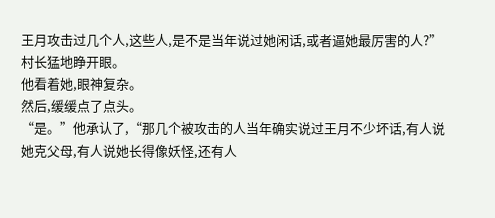王月攻击过几个人,这些人,是不是当年说过她闲话,或者逼她最厉害的人?”
村长猛地睁开眼。
他看着她,眼神复杂。
然后,缓缓点了点头。
“是。”他承认了,“那几个被攻击的人当年确实说过王月不少坏话,有人说她克父母,有人说她长得像妖怪,还有人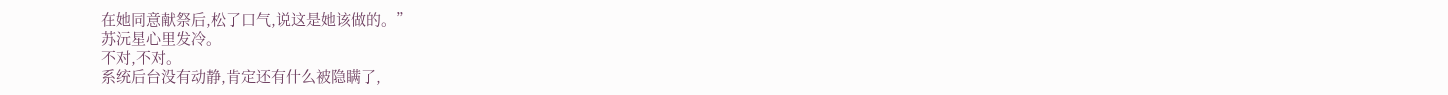在她同意献祭后,松了口气,说这是她该做的。”
苏沅星心里发冷。
不对,不对。
系统后台没有动静,肯定还有什么被隐瞒了,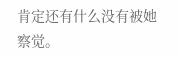肯定还有什么没有被她察觉。